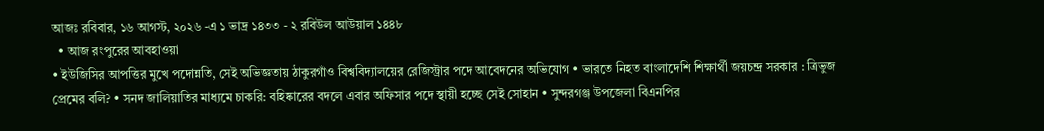আজঃ রবিবার, ১৬ আগস্ট, ২০২৬ -এ ১ ভাদ্র ১৪৩৩ - ২ রবিউল আউয়াল ১৪৪৮
  • আজ রংপুরের আবহাওয়া
• ইউজিসির আপত্তির মুখে পদোন্নতি, সেই অভিজ্ঞতায় ঠাকুরগাঁও বিশ্ববিদ্যালয়ের রেজিস্ট্রার পদে আবেদনের অভিযোগ • ভারতে নিহত বাংলাদেশি শিক্ষার্থী জয়চন্দ্র সরকার : ত্রিভুজ প্রেমের বলি? • সনদ জালিয়াতির মাধ্যমে চাকরি: বহিষ্কারের বদলে এবার অফিসার পদে স্থায়ী হচ্ছে সেই সোহান • সুন্দরগঞ্জ উপজেলা বিএনপির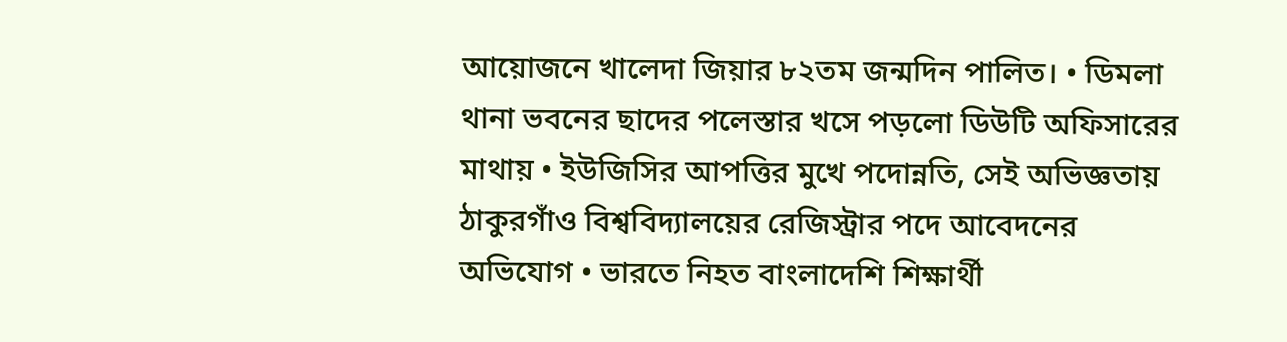আয়োজনে খালেদা জিয়ার ৮২তম জন্মদিন পালিত। • ডিমলা থানা ভবনের ছাদের পলেস্তার খসে পড়লো ডিউটি অফিসারের মাথায় • ইউজিসির আপত্তির মুখে পদোন্নতি, সেই অভিজ্ঞতায় ঠাকুরগাঁও বিশ্ববিদ্যালয়ের রেজিস্ট্রার পদে আবেদনের অভিযোগ • ভারতে নিহত বাংলাদেশি শিক্ষার্থী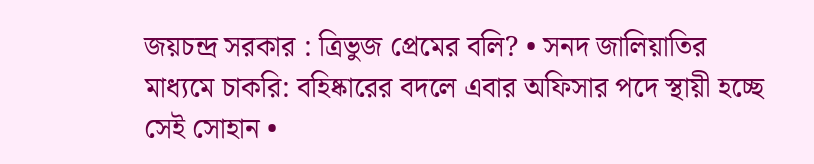জয়চন্দ্র সরকার : ত্রিভুজ প্রেমের বলি? • সনদ জালিয়াতির মাধ্যমে চাকরি: বহিষ্কারের বদলে এবার অফিসার পদে স্থায়ী হচ্ছে সেই সোহান •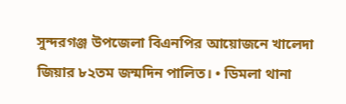সুন্দরগঞ্জ উপজেলা বিএনপির আয়োজনে খালেদা জিয়ার ৮২তম জন্মদিন পালিত। • ডিমলা থানা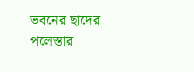ভবনের ছাদের পলেস্তার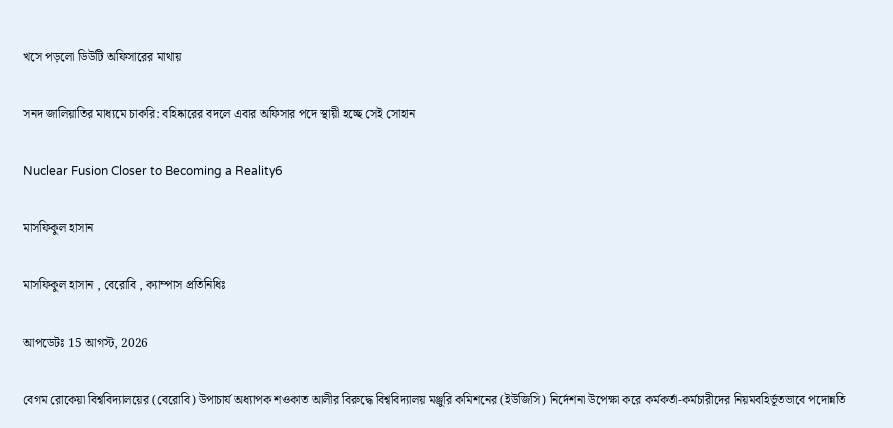খসে পড়লো ডিউটি অফিসারের মাথায়

সনদ জালিয়াতির মাধ্যমে চাকরি: বহিষ্কারের বদলে এবার অফিসার পদে স্থায়ী হচ্ছে সেই সোহান

Nuclear Fusion Closer to Becoming a Reality6

মাসফিকুল হাসান

মাসফিকুল হাসান , বেরোবি , ক্যাম্পাস প্রতিনিধিঃ

আপডেটঃ 15 আগস্ট, 2026

বেগম রোকেয়া বিশ্ববিদ্যালয়ের (বেরোবি) উপাচার্য অধ্যাপক শওকাত আলীর বিরুদ্ধে বিশ্ববিদ্যালয় মঞ্জুরি কমিশনের (ইউজিসি) নির্দেশনা উপেক্ষা করে কর্মকর্তা-কর্মচারীদের নিয়মবহির্ভূতভাবে পদোন্নতি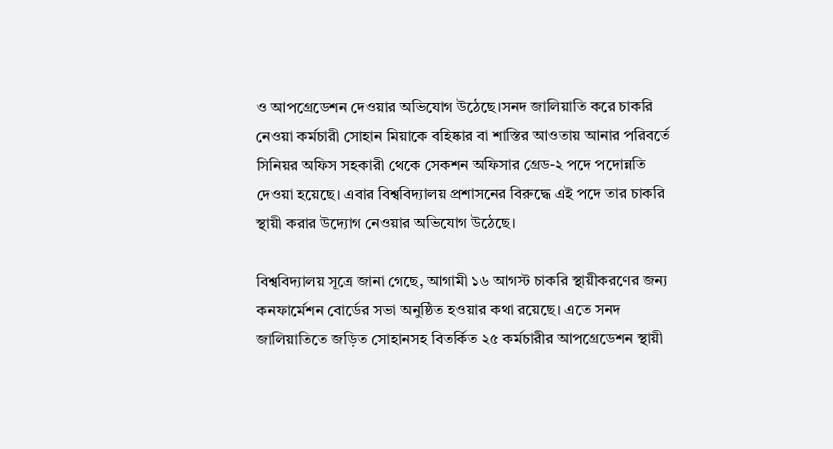ও আপগ্রেডেশন দেওয়ার অভিযোগ উঠেছে।সনদ জালিয়াতি করে চাকরি নেওয়া কর্মচারী সোহান মিয়াকে বহিষ্কার বা শাস্তির আওতায় আনার পরিবর্তে সিনিয়র অফিস সহকারী থেকে সেকশন অফিসার গ্রেড-২ পদে পদোন্নতি দেওয়া হয়েছে। এবার বিশ্ববিদ্যালয় প্রশাসনের বিরুদ্ধে এই পদে তার চাকরি স্থায়ী করার উদ্যোগ নেওয়ার অভিযোগ উঠেছে।

বিশ্ববিদ্যালয় সূত্রে জানা গেছে, আগামী ১৬ আগস্ট চাকরি স্থায়ীকরণের জন্য কনফার্মেশন বোর্ডের সভা অনুষ্ঠিত হওয়ার কথা রয়েছে। এতে সনদ জালিয়াতিতে জড়িত সোহানসহ বিতর্কিত ২৫ কর্মচারীর আপগ্রেডেশন স্থায়ী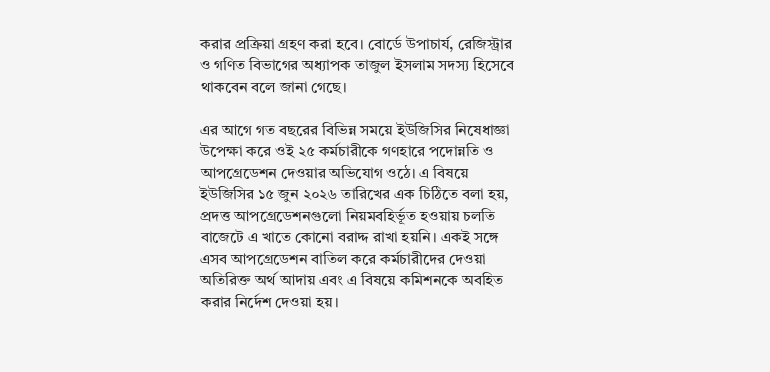করার প্রক্রিয়া গ্রহণ করা হবে। বোর্ডে উপাচার্য, রেজিস্ট্রার ও গণিত বিভাগের অধ্যাপক তাজুল ইসলাম সদস্য হিসেবে থাকবেন বলে জানা গেছে।

এর আগে গত বছরের বিভিন্ন সময়ে ইউজিসির নিষেধাজ্ঞা উপেক্ষা করে ওই ২৫ কর্মচারীকে গণহারে পদোন্নতি ও আপগ্রেডেশন দেওয়ার অভিযোগ ওঠে। এ বিষয়ে ইউজিসির ১৫ জুন ২০২৬ তারিখের এক চিঠিতে বলা হয়, প্রদত্ত আপগ্রেডেশনগুলো নিয়মবহির্ভূত হওয়ায় চলতি বাজেটে এ খাতে কোনো বরাদ্দ রাখা হয়নি। একই সঙ্গে এসব আপগ্রেডেশন বাতিল করে কর্মচারীদের দেওয়া অতিরিক্ত অর্থ আদায় এবং এ বিষয়ে কমিশনকে অবহিত করার নির্দেশ দেওয়া হয়।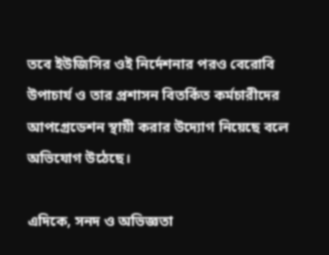তবে ইউজিসির ওই নির্দেশনার পরও বেরোবি উপাচার্য ও তার প্রশাসন বিতর্কিত কর্মচারীদের আপগ্রেডেশন স্থায়ী করার উদ্যোগ নিয়েছে বলে অভিযোগ উঠেছে।

এদিকে, সনদ ও অভিজ্ঞতা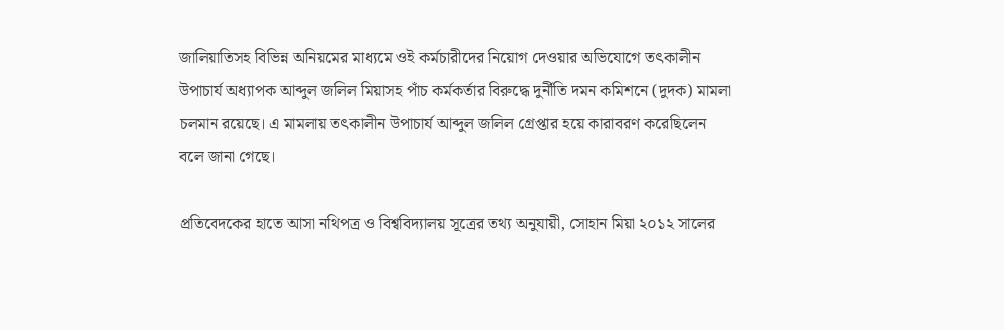জালিয়াতিসহ বিভিন্ন অনিয়মের মাধ্যমে ওই কর্মচারীদের নিয়োগ দেওয়ার অভিযোগে তৎকালীন উপাচার্য অধ্যাপক আব্দুল জলিল মিয়াসহ পাঁচ কর্মকর্তার বিরুদ্ধে দুর্নীতি দমন কমিশনে (দুদক) মামলা চলমান রয়েছে। এ মামলায় তৎকালীন উপাচার্য আব্দুল জলিল গ্রেপ্তার হয়ে কারাবরণ করেছিলেন বলে জানা গেছে।

প্রতিবেদকের হাতে আসা নথিপত্র ও বিশ্ববিদ্যালয় সূত্রের তথ্য অনুযায়ী, সোহান মিয়া ২০১২ সালের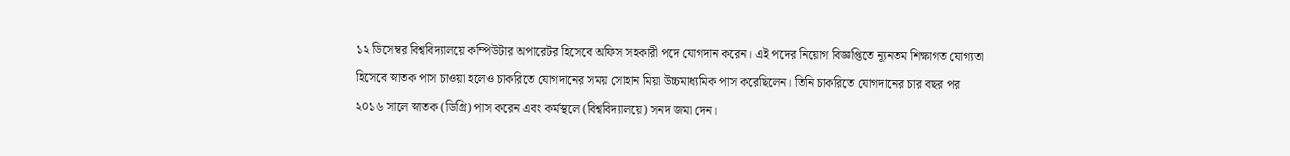১২ ডিসেম্বর বিশ্ববিদ্যালয়ে কম্পিউটার অপারেটর হিসেবে অফিস সহকারী পদে যোগদান করেন। এই পদের নিয়োগ বিজ্ঞপ্তিতে ন্যূনতম শিক্ষাগত যোগ্যতা হিসেবে স্নাতক পাস চাওয়া হলেও চাকরিতে যোগদানের সময় সোহান মিয়া উচ্চমাধ্যমিক পাস করেছিলেন। তিনি চাকরিতে যোগদানের চার বছর পর ২০১৬ সালে স্নাতক (ডিগ্রি) পাস করেন এবং কর্মস্থলে (বিশ্ববিদ্যালয়ে) সনদ জমা দেন।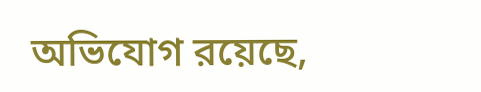অভিযোগ রয়েছে,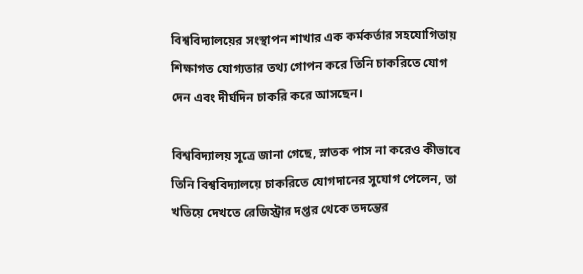বিশ্ববিদ্যালয়ের সংস্থাপন শাখার এক কর্মকর্তার সহযোগিতায় শিক্ষাগত যোগ্যতার তথ্য গোপন করে তিনি চাকরিতে যোগ দেন এবং দীর্ঘদিন চাকরি করে আসছেন।

বিশ্ববিদ্যালয় সূত্রে জানা গেছে, স্নাতক পাস না করেও কীভাবে তিনি বিশ্ববিদ্যালয়ে চাকরিতে যোগদানের সুযোগ পেলেন, তা খতিয়ে দেখতে রেজিস্ট্রার দপ্তর থেকে তদন্তের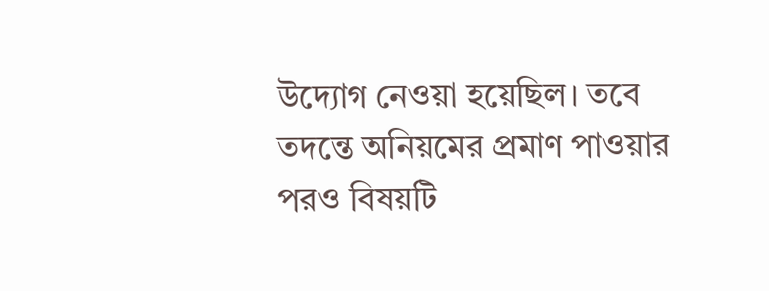উদ্যোগ নেওয়া হয়েছিল। তবে তদন্তে অনিয়মের প্রমাণ পাওয়ার পরও বিষয়টি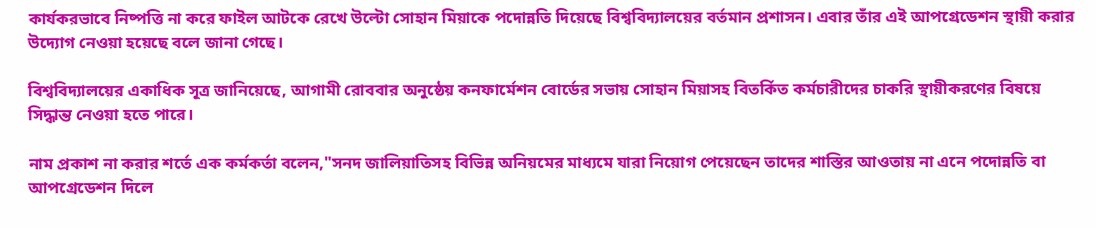কার্যকরভাবে নিষ্পত্তি না করে ফাইল আটকে রেখে উল্টো সোহান মিয়াকে পদোন্নতি দিয়েছে বিশ্ববিদ্যালয়ের বর্তমান প্রশাসন। এবার তাঁর এই আপগ্রেডেশন স্থায়ী করার উদ্যোগ নেওয়া হয়েছে বলে জানা গেছে।

বিশ্ববিদ্যালয়ের একাধিক সূত্র জানিয়েছে, আগামী রোববার অনুষ্ঠেয় কনফার্মেশন বোর্ডের সভায় সোহান মিয়াসহ বিতর্কিত কর্মচারীদের চাকরি স্থায়ীকরণের বিষয়ে সিদ্ধান্ত নেওয়া হতে পারে।

নাম প্রকাশ না করার শর্তে এক কর্মকর্তা বলেন,"সনদ জালিয়াতিসহ বিভিন্ন অনিয়মের মাধ্যমে যারা নিয়োগ পেয়েছেন তাদের শাস্তির আওতায় না এনে পদোন্নতি বা আপগ্রেডেশন দিলে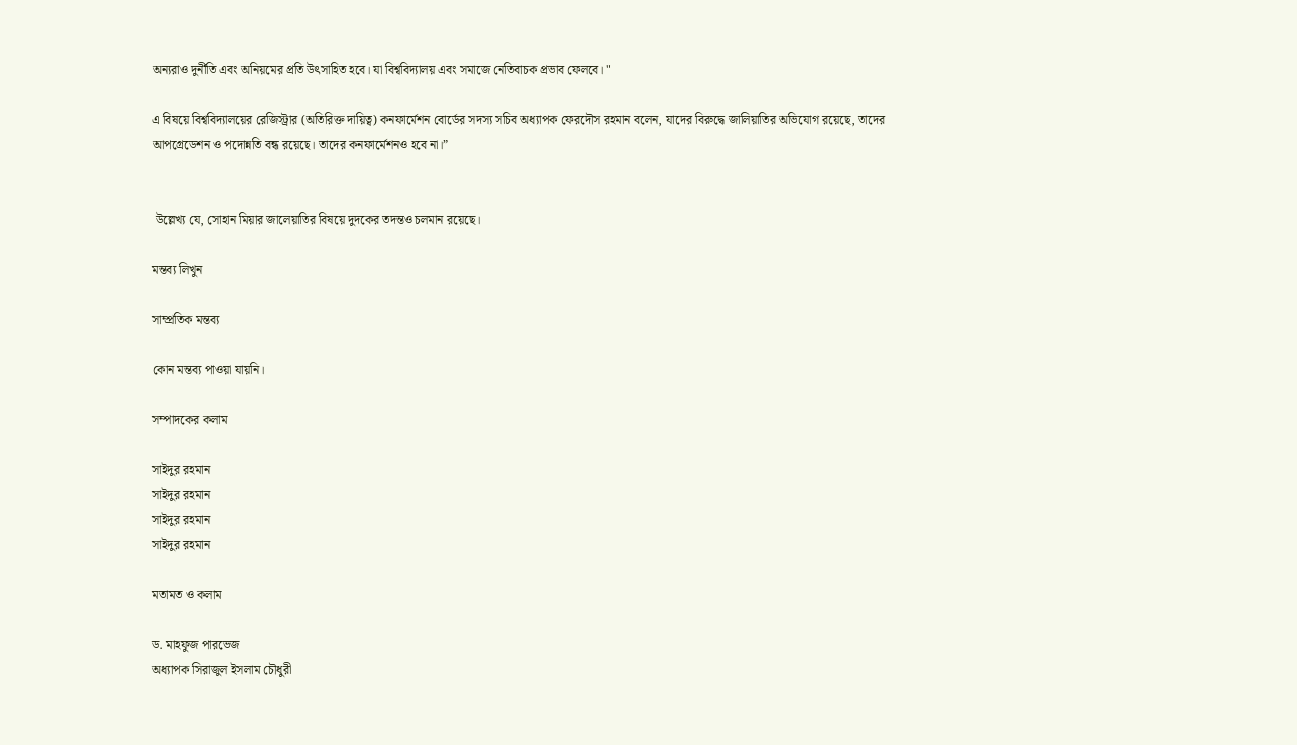অন্যরাও দুর্নীতি এবং অনিয়মের প্রতি উৎসাহিত হবে। যা বিশ্ববিদ্যালয় এবং সমাজে নেতিবাচক প্রভাব ফেলবে। "

এ বিষয়ে বিশ্ববিদ্যালয়ের রেজিস্ট্রার (অতিরিক্ত দায়িত্ব) কনফার্মেশন বোর্ডের সদস্য সচিব অধ্যাপক ফেরদৌস রহমান বলেন, যাদের বিরুদ্ধে জালিয়াতির অভিযোগ রয়েছে, তাদের আপগ্রেডেশন ও পদোন্নতি বন্ধ রয়েছে। তাদের কনফার্মেশনও হবে না।”


 উল্লেখ্য যে, সোহান মিয়ার জালেয়াতির বিষয়ে দুদকের তদন্তও চলমান রয়েছে।

মন্তব্য লিখুন

সাম্প্রতিক মন্তব্য

কোন মন্তব্য পাওয়া যায়নি।

সম্পাদকের কলাম

সাইদুর রহমান
সাইদুর রহমান
সাইদুর রহমান
সাইদুর রহমান

মতামত ও কলাম

ড. মাহফুজ পারভেজ
অধ্যাপক সিরাজুল ইসলাম চৌধুরী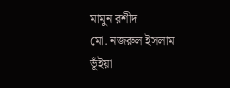মামুন রশীদ
মো. নজরুল ইসলাম ভূঁইয়া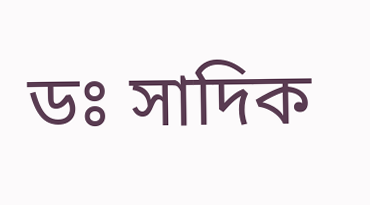ডঃ সাদিক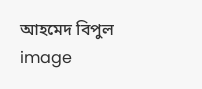আহমেদ বিপুল
image